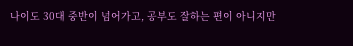나이도 30대 중반이 넘어가고, 공부도 잘하는 편이 아니지만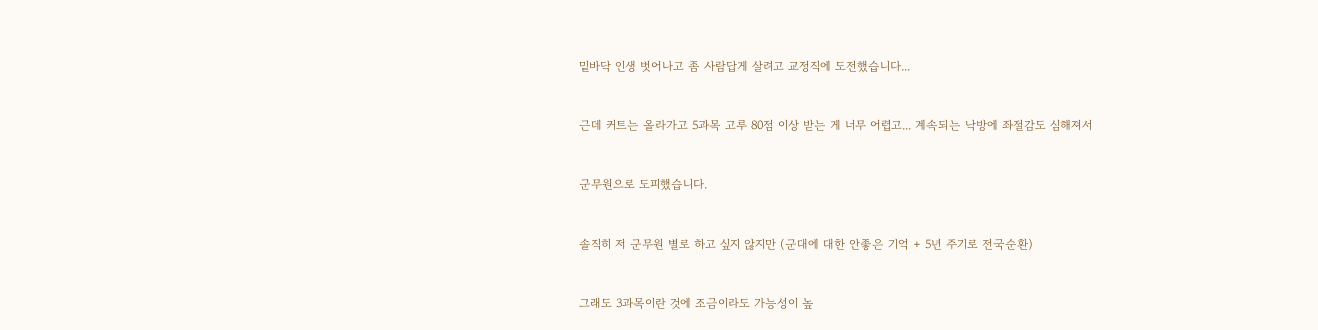밑바닥 인생 벗어나고 좀 사람답게 살려고 교정직에 도전했습니다...


근데 커트는 올라가고 5과목 고루 80점 이상 받는 게 너무 어렵고... 계속되는 낙방에 좌절감도 심해져서


군무원으로 도피했습니다.


솔직히 저 군무원 별로 하고 싶지 않지만 (군대에 대한 안좋은 기억 + 5년 주기로 전국순환)


그래도 3과목이란 것에 조금이라도 가능성이 높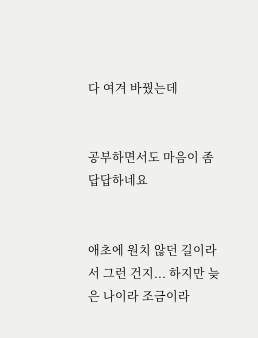다 여겨 바꿨는데


공부하면서도 마음이 좀 답답하네요


애초에 원치 않던 길이라서 그런 건지... 하지만 늦은 나이라 조금이라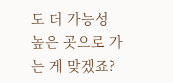도 더 가능성 높은 곳으로 가는 게 맞겠죠?